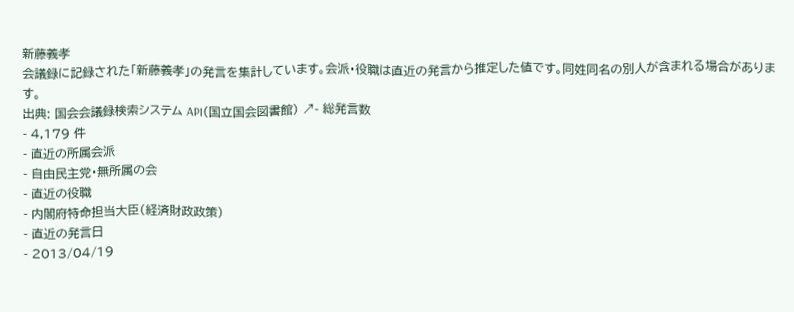新藤義孝
会議録に記録された「新藤義孝」の発言を集計しています。会派・役職は直近の発言から推定した値です。同姓同名の別人が含まれる場合があります。
出典: 国会会議録検索システム API(国立国会図書館) ↗- 総発言数
- 4,179 件
- 直近の所属会派
- 自由民主党・無所属の会
- 直近の役職
- 内閣府特命担当大臣(経済財政政策)
- 直近の発言日
- 2013/04/19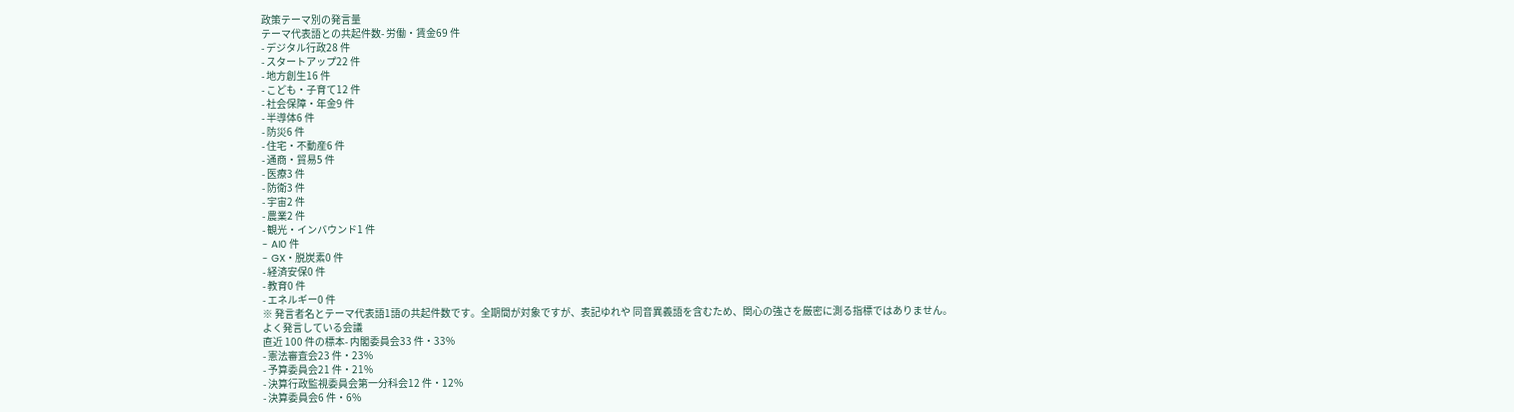政策テーマ別の発言量
テーマ代表語との共起件数- 労働・賃金69 件
- デジタル行政28 件
- スタートアップ22 件
- 地方創生16 件
- こども・子育て12 件
- 社会保障・年金9 件
- 半導体6 件
- 防災6 件
- 住宅・不動産6 件
- 通商・貿易5 件
- 医療3 件
- 防衛3 件
- 宇宙2 件
- 農業2 件
- 観光・インバウンド1 件
- AI0 件
- GX・脱炭素0 件
- 経済安保0 件
- 教育0 件
- エネルギー0 件
※ 発言者名とテーマ代表語1語の共起件数です。全期間が対象ですが、表記ゆれや 同音異義語を含むため、関心の強さを厳密に測る指標ではありません。
よく発言している会議
直近 100 件の標本- 内閣委員会33 件・33%
- 憲法審査会23 件・23%
- 予算委員会21 件・21%
- 決算行政監視委員会第一分科会12 件・12%
- 決算委員会6 件・6%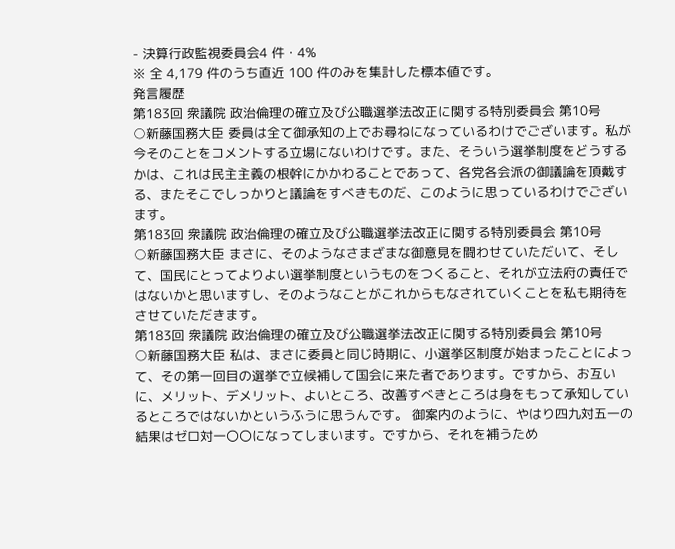- 決算行政監視委員会4 件・4%
※ 全 4,179 件のうち直近 100 件のみを集計した標本値です。
発言履歴
第183回 衆議院 政治倫理の確立及び公職選挙法改正に関する特別委員会 第10号
○新藤国務大臣 委員は全て御承知の上でお尋ねになっているわけでございます。私が今そのことをコメントする立場にないわけです。また、そういう選挙制度をどうするかは、これは民主主義の根幹にかかわることであって、各党各会派の御議論を頂戴する、またそこでしっかりと議論をすべきものだ、このように思っているわけでございます。
第183回 衆議院 政治倫理の確立及び公職選挙法改正に関する特別委員会 第10号
○新藤国務大臣 まさに、そのようなさまざまな御意見を闘わせていただいて、そして、国民にとってよりよい選挙制度というものをつくること、それが立法府の責任ではないかと思いますし、そのようなことがこれからもなされていくことを私も期待をさせていただきます。
第183回 衆議院 政治倫理の確立及び公職選挙法改正に関する特別委員会 第10号
○新藤国務大臣 私は、まさに委員と同じ時期に、小選挙区制度が始まったことによって、その第一回目の選挙で立候補して国会に来た者であります。ですから、お互いに、メリット、デメリット、よいところ、改善すべきところは身をもって承知しているところではないかというふうに思うんです。 御案内のように、やはり四九対五一の結果はゼロ対一〇〇になってしまいます。ですから、それを補うため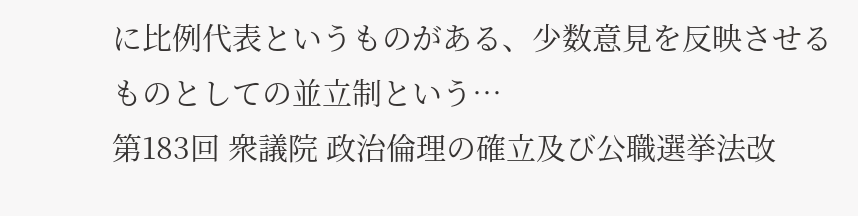に比例代表というものがある、少数意見を反映させるものとしての並立制という…
第183回 衆議院 政治倫理の確立及び公職選挙法改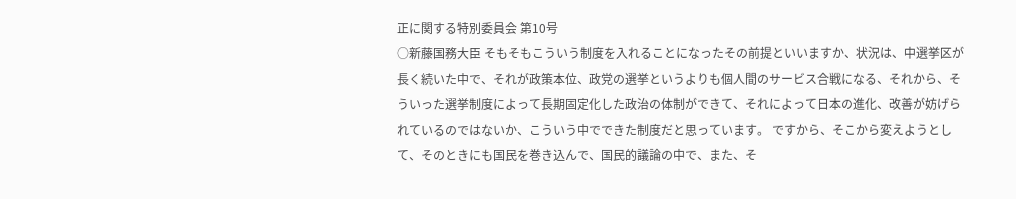正に関する特別委員会 第10号
○新藤国務大臣 そもそもこういう制度を入れることになったその前提といいますか、状況は、中選挙区が長く続いた中で、それが政策本位、政党の選挙というよりも個人間のサービス合戦になる、それから、そういった選挙制度によって長期固定化した政治の体制ができて、それによって日本の進化、改善が妨げられているのではないか、こういう中でできた制度だと思っています。 ですから、そこから変えようとして、そのときにも国民を巻き込んで、国民的議論の中で、また、そ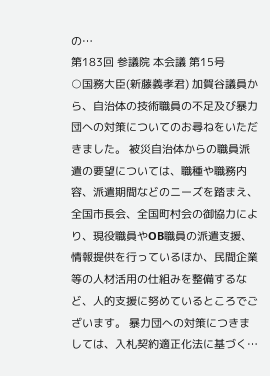の…
第183回 参議院 本会議 第15号
○国務大臣(新藤義孝君) 加賀谷議員から、自治体の技術職員の不足及び暴力団への対策についてのお尋ねをいただきました。 被災自治体からの職員派遣の要望については、職種や職務内容、派遣期間などのニーズを踏まえ、全国市長会、全国町村会の御協力により、現役職員やOB職員の派遣支援、情報提供を行っているほか、民間企業等の人材活用の仕組みを整備するなど、人的支援に努めているところでございます。 暴力団への対策につきましては、入札契約適正化法に基づく…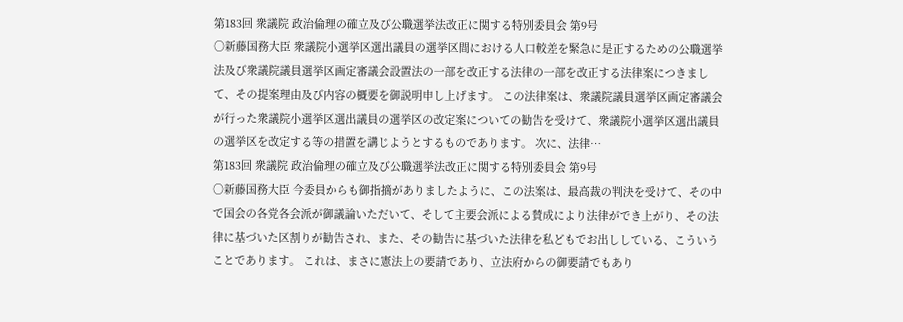第183回 衆議院 政治倫理の確立及び公職選挙法改正に関する特別委員会 第9号
○新藤国務大臣 衆議院小選挙区選出議員の選挙区間における人口較差を緊急に是正するための公職選挙法及び衆議院議員選挙区画定審議会設置法の一部を改正する法律の一部を改正する法律案につきまして、その提案理由及び内容の概要を御説明申し上げます。 この法律案は、衆議院議員選挙区画定審議会が行った衆議院小選挙区選出議員の選挙区の改定案についての勧告を受けて、衆議院小選挙区選出議員の選挙区を改定する等の措置を講じようとするものであります。 次に、法律…
第183回 衆議院 政治倫理の確立及び公職選挙法改正に関する特別委員会 第9号
○新藤国務大臣 今委員からも御指摘がありましたように、この法案は、最高裁の判決を受けて、その中で国会の各党各会派が御議論いただいて、そして主要会派による賛成により法律ができ上がり、その法律に基づいた区割りが勧告され、また、その勧告に基づいた法律を私どもでお出ししている、こういうことであります。 これは、まさに憲法上の要請であり、立法府からの御要請でもあり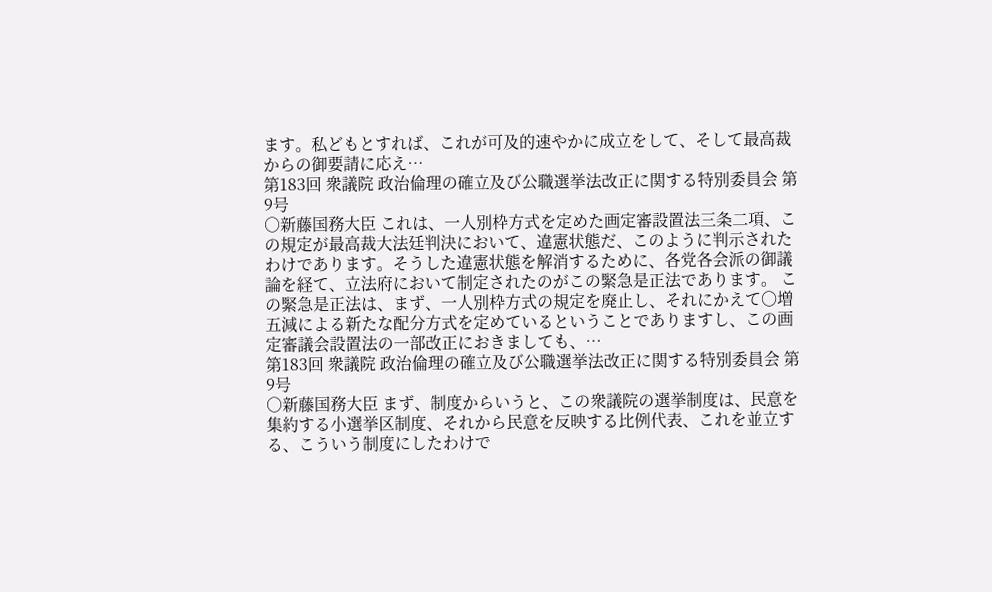ます。私どもとすれば、これが可及的速やかに成立をして、そして最高裁からの御要請に応え…
第183回 衆議院 政治倫理の確立及び公職選挙法改正に関する特別委員会 第9号
○新藤国務大臣 これは、一人別枠方式を定めた画定審設置法三条二項、この規定が最高裁大法廷判決において、違憲状態だ、このように判示されたわけであります。そうした違憲状態を解消するために、各党各会派の御議論を経て、立法府において制定されたのがこの緊急是正法であります。 この緊急是正法は、まず、一人別枠方式の規定を廃止し、それにかえて〇増五減による新たな配分方式を定めているということでありますし、この画定審議会設置法の一部改正におきましても、…
第183回 衆議院 政治倫理の確立及び公職選挙法改正に関する特別委員会 第9号
○新藤国務大臣 まず、制度からいうと、この衆議院の選挙制度は、民意を集約する小選挙区制度、それから民意を反映する比例代表、これを並立する、こういう制度にしたわけで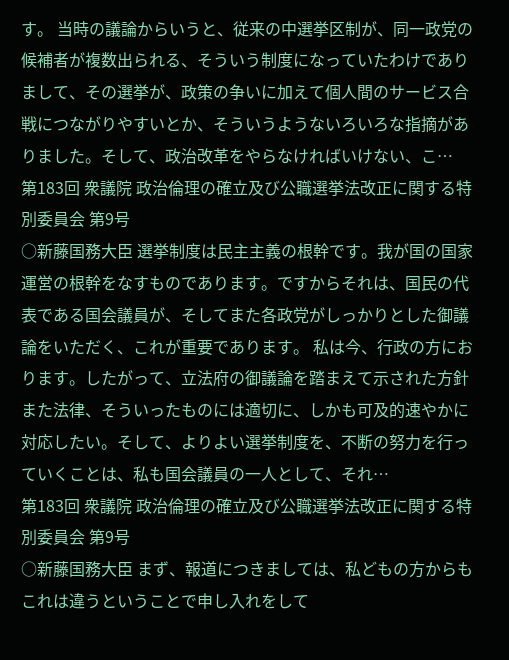す。 当時の議論からいうと、従来の中選挙区制が、同一政党の候補者が複数出られる、そういう制度になっていたわけでありまして、その選挙が、政策の争いに加えて個人間のサービス合戦につながりやすいとか、そういうようないろいろな指摘がありました。そして、政治改革をやらなければいけない、こ…
第183回 衆議院 政治倫理の確立及び公職選挙法改正に関する特別委員会 第9号
○新藤国務大臣 選挙制度は民主主義の根幹です。我が国の国家運営の根幹をなすものであります。ですからそれは、国民の代表である国会議員が、そしてまた各政党がしっかりとした御議論をいただく、これが重要であります。 私は今、行政の方におります。したがって、立法府の御議論を踏まえて示された方針また法律、そういったものには適切に、しかも可及的速やかに対応したい。そして、よりよい選挙制度を、不断の努力を行っていくことは、私も国会議員の一人として、それ…
第183回 衆議院 政治倫理の確立及び公職選挙法改正に関する特別委員会 第9号
○新藤国務大臣 まず、報道につきましては、私どもの方からもこれは違うということで申し入れをして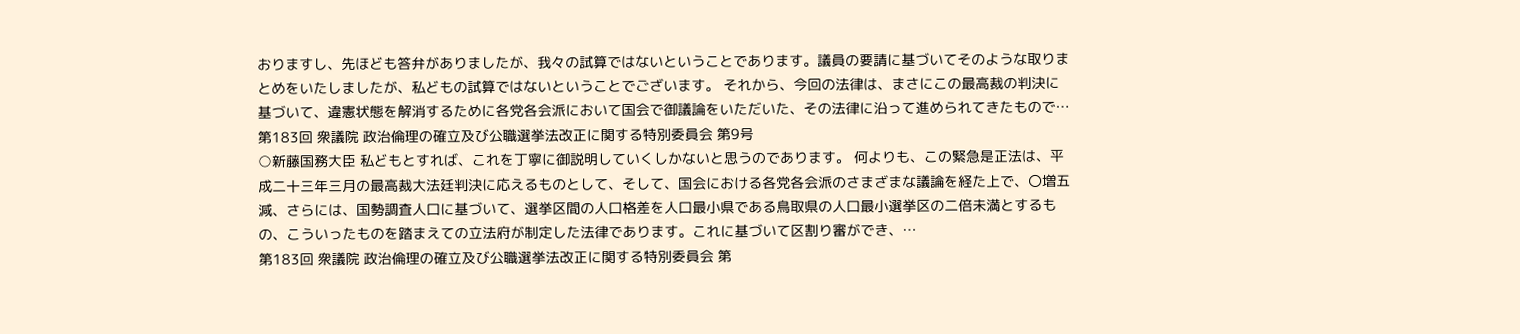おりますし、先ほども答弁がありましたが、我々の試算ではないということであります。議員の要請に基づいてそのような取りまとめをいたしましたが、私どもの試算ではないということでございます。 それから、今回の法律は、まさにこの最高裁の判決に基づいて、違憲状態を解消するために各党各会派において国会で御議論をいただいた、その法律に沿って進められてきたもので…
第183回 衆議院 政治倫理の確立及び公職選挙法改正に関する特別委員会 第9号
○新藤国務大臣 私どもとすれば、これを丁寧に御説明していくしかないと思うのであります。 何よりも、この緊急是正法は、平成二十三年三月の最高裁大法廷判決に応えるものとして、そして、国会における各党各会派のさまざまな議論を経た上で、〇増五減、さらには、国勢調査人口に基づいて、選挙区間の人口格差を人口最小県である鳥取県の人口最小選挙区の二倍未満とするもの、こういったものを踏まえての立法府が制定した法律であります。これに基づいて区割り審ができ、…
第183回 衆議院 政治倫理の確立及び公職選挙法改正に関する特別委員会 第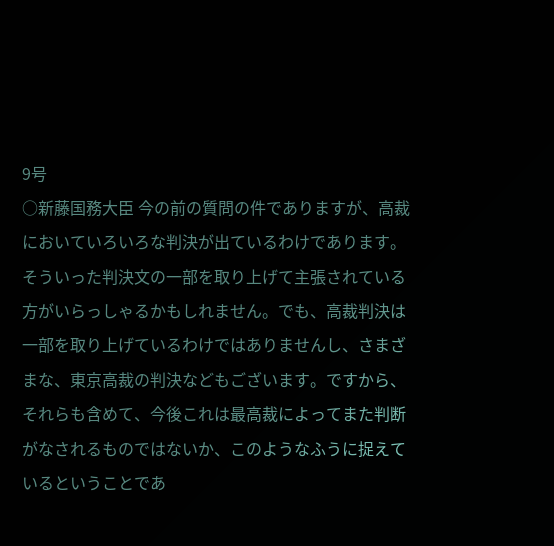9号
○新藤国務大臣 今の前の質問の件でありますが、高裁においていろいろな判決が出ているわけであります。そういった判決文の一部を取り上げて主張されている方がいらっしゃるかもしれません。でも、高裁判決は一部を取り上げているわけではありませんし、さまざまな、東京高裁の判決などもございます。ですから、それらも含めて、今後これは最高裁によってまた判断がなされるものではないか、このようなふうに捉えているということであ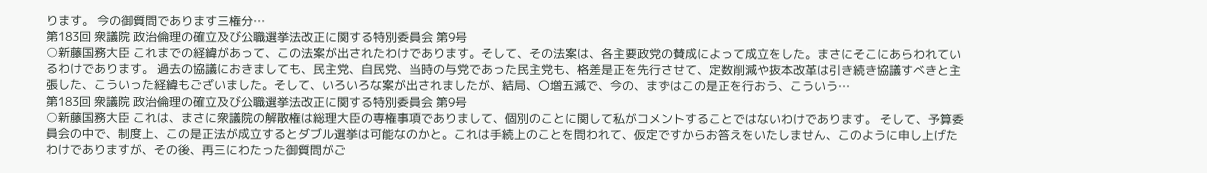ります。 今の御質問であります三権分…
第183回 衆議院 政治倫理の確立及び公職選挙法改正に関する特別委員会 第9号
○新藤国務大臣 これまでの経緯があって、この法案が出されたわけであります。そして、その法案は、各主要政党の賛成によって成立をした。まさにそこにあらわれているわけであります。 過去の協議におきましても、民主党、自民党、当時の与党であった民主党も、格差是正を先行させて、定数削減や抜本改革は引き続き協議すべきと主張した、こういった経緯もございました。そして、いろいろな案が出されましたが、結局、〇増五減で、今の、まずはこの是正を行おう、こういう…
第183回 衆議院 政治倫理の確立及び公職選挙法改正に関する特別委員会 第9号
○新藤国務大臣 これは、まさに衆議院の解散権は総理大臣の専権事項でありまして、個別のことに関して私がコメントすることではないわけであります。 そして、予算委員会の中で、制度上、この是正法が成立するとダブル選挙は可能なのかと。これは手続上のことを問われて、仮定ですからお答えをいたしません、このように申し上げたわけでありますが、その後、再三にわたった御質問がご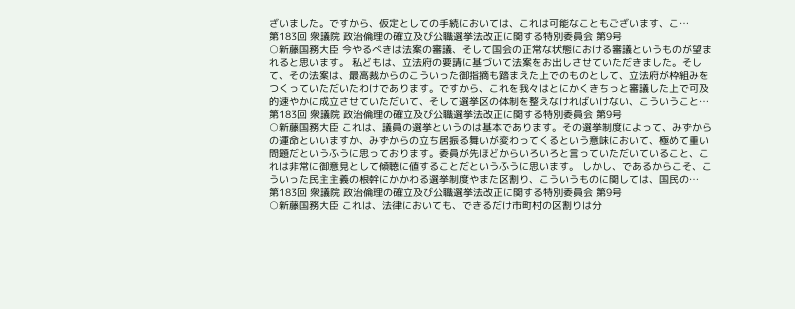ざいました。ですから、仮定としての手続においては、これは可能なこともございます、こ…
第183回 衆議院 政治倫理の確立及び公職選挙法改正に関する特別委員会 第9号
○新藤国務大臣 今やるべきは法案の審議、そして国会の正常な状態における審議というものが望まれると思います。 私どもは、立法府の要請に基づいて法案をお出しさせていただきました。そして、その法案は、最高裁からのこういった御指摘も踏まえた上でのものとして、立法府が枠組みをつくっていただいたわけであります。ですから、これを我々はとにかくきちっと審議した上で可及的速やかに成立させていただいて、そして選挙区の体制を整えなければいけない、こういうこと…
第183回 衆議院 政治倫理の確立及び公職選挙法改正に関する特別委員会 第9号
○新藤国務大臣 これは、議員の選挙というのは基本であります。その選挙制度によって、みずからの運命といいますか、みずからの立ち居振る舞いが変わってくるという意味において、極めて重い問題だというふうに思っております。委員が先ほどからいろいろと言っていただいていること、これは非常に御意見として傾聴に値することだというふうに思います。 しかし、であるからこそ、こういった民主主義の根幹にかかわる選挙制度やまた区割り、こういうものに関しては、国民の…
第183回 衆議院 政治倫理の確立及び公職選挙法改正に関する特別委員会 第9号
○新藤国務大臣 これは、法律においても、できるだけ市町村の区割りは分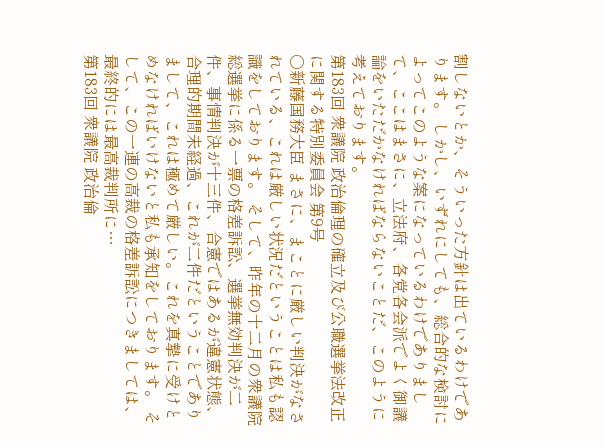割しないとか、そういった方針は出ているわけであります。 しかし、いずれにしても、総合的な検討によってこのような案になっているわけでありまして、ここはまさに、立法府、各党各会派でよく御議論をいただかなければならないことだ、このように考えております。
第183回 衆議院 政治倫理の確立及び公職選挙法改正に関する特別委員会 第9号
○新藤国務大臣 まさに、まことに厳しい判決がなされている、これは厳しい状況だということは私も認識をしております。 そして、昨年の十二月の衆議院総選挙に係る一票の格差訴訟、選挙無効判決が二件、事情判決が十三件、合憲ではあるが違憲状態、合理的期間未経過、これが二件だということでありまして、これは極めて厳しい。これを真摯に受けとめなければいけないと私も承知をしております。 そして、この一連の高裁の格差訴訟につきましては、最終的には最高裁判所に…
第183回 衆議院 政治倫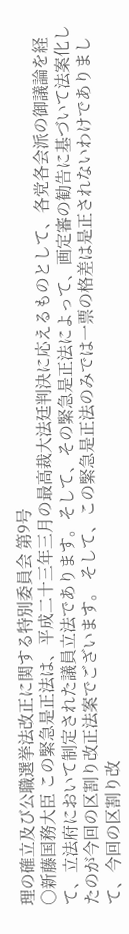理の確立及び公職選挙法改正に関する特別委員会 第9号
○新藤国務大臣 この緊急是正法は、平成二十三年三月の最高裁大法廷判決に応えるものとして、各党各会派の御議論を経て、立法府において制定された議員立法であります。そして、その緊急是正法によって、画定審の勧告に基づいて法案化したのが今回の区割り改正法案でございます。 そして、この緊急是正法のみでは一票の格差は是正されないわけでありまして、今回の区割り改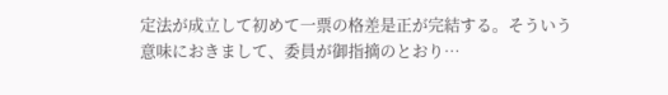定法が成立して初めて一票の格差是正が完結する。そういう意味におきまして、委員が御指摘のとおり…